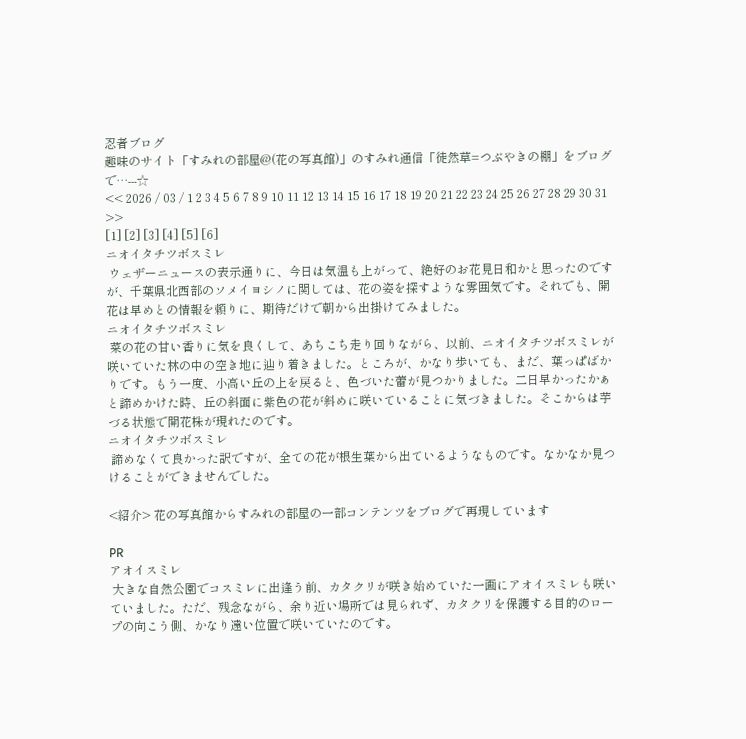忍者ブログ
趣味のサイト「すみれの部屋@(花の写真館)」のすみれ通信「徒然草=つぶやきの棚」をブログで…---☆
<< 2026 / 03 / 1 2 3 4 5 6 7 8 9 10 11 12 13 14 15 16 17 18 19 20 21 22 23 24 25 26 27 28 29 30 31 >>
[1] [2] [3] [4] [5] [6]
ニオイタチツボスミレ
 ウェザーニュースの表示通りに、今日は気温も上がって、絶好のお花見日和かと思ったのですが、千葉県北西部のソメイヨシノに関しては、花の姿を探すような雰囲気です。それでも、開花は早めとの情報を頼りに、期待だけで朝から出掛けてみました。
ニオイタチツボスミレ
 菜の花の甘い香りに気を良くして、あちこち走り回りながら、以前、ニオイタチツボスミレが咲いていた林の中の空き地に辿り着きました。ところが、かなり歩いても、まだ、葉っぱばかりです。もう一度、小高い丘の上を戻ると、色づいた蕾が見つかりました。二日早かったかぁと諦めかけた時、丘の斜面に紫色の花が斜めに咲いていることに気づきました。そこからは芋づる状態で開花株が現れたのです。
ニオイタチツボスミレ
 諦めなくて良かった訳ですが、全ての花が根生葉から出ているようなものです。なかなか見つけることができませんでした。

<紹介> 花の写真館からすみれの部屋の一部コンテンツをブログで再現しています

PR
アオイスミレ
 大きな自然公園でコスミレに出逢う前、カタクリが咲き始めていた一画にアオイスミレも咲いていました。ただ、残念ながら、余り近い場所では見られず、カタクリを保護する目的のロープの向こう側、かなり遠い位置で咲いていたのです。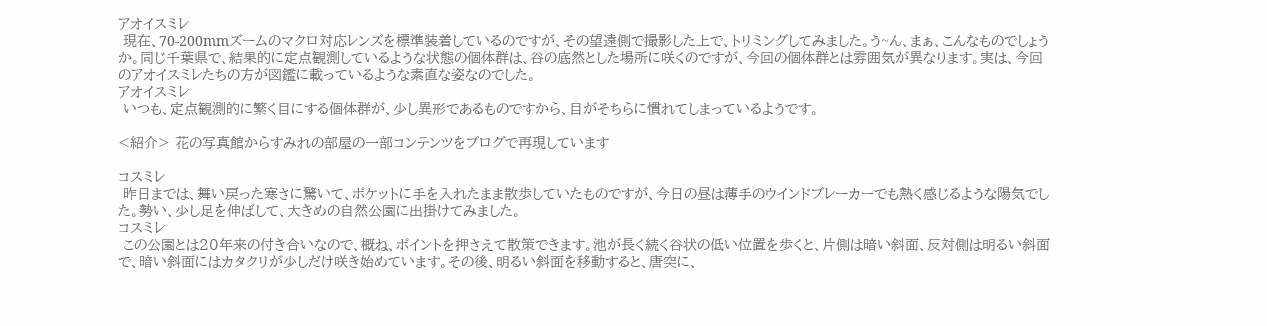アオイスミレ
 現在、70-200mmズームのマクロ対応レンズを標準装着しているのですが、その望遠側で撮影した上で、トリミングしてみました。う~ん、まぁ、こんなものでしょうか。同じ千葉県で、結果的に定点観測しているような状態の個体群は、谷の底然とした場所に咲くのですが、今回の個体群とは雰囲気が異なります。実は、今回のアオイスミレたちの方が図鑑に載っているような素直な姿なのでした。
アオイスミレ
 いつも、定点観測的に繁く目にする個体群が、少し異形であるものですから、目がそちらに慣れてしまっているようです。

<紹介> 花の写真館からすみれの部屋の一部コンテンツをブログで再現しています

コスミレ
 昨日までは、舞い戻った寒さに驚いて、ポケットに手を入れたまま散歩していたものですが、今日の昼は薄手のウインドブレーカーでも熱く感じるような陽気でした。勢い、少し足を伸ばして、大きめの自然公園に出掛けてみました。
コスミレ
 この公園とは20年来の付き合いなので、概ね、ポイントを押さえて散策できます。池が長く続く谷状の低い位置を歩くと、片側は暗い斜面、反対側は明るい斜面で、暗い斜面にはカタクリが少しだけ咲き始めています。その後、明るい斜面を移動すると、唐突に、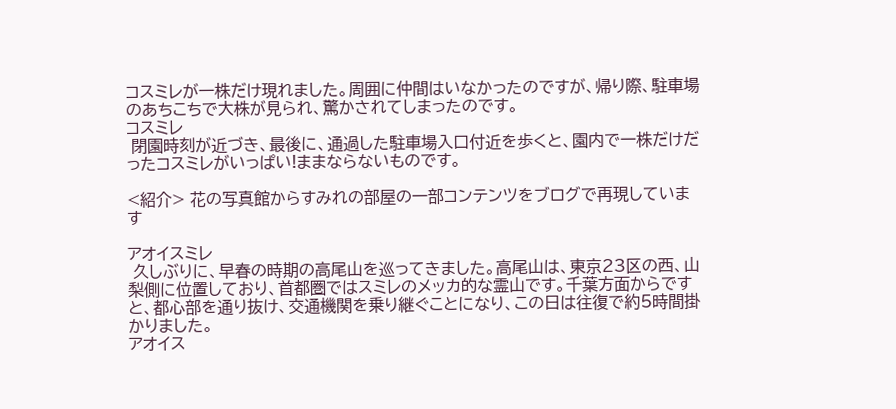コスミレが一株だけ現れました。周囲に仲間はいなかったのですが、帰り際、駐車場のあちこちで大株が見られ、驚かされてしまったのです。
コスミレ
 閉園時刻が近づき、最後に、通過した駐車場入口付近を歩くと、園内で一株だけだったコスミレがいっぱい!ままならないものです。

<紹介> 花の写真館からすみれの部屋の一部コンテンツをブログで再現しています

アオイスミレ
 久しぶりに、早春の時期の高尾山を巡ってきました。高尾山は、東京23区の西、山梨側に位置しており、首都圏ではスミレのメッカ的な霊山です。千葉方面からですと、都心部を通り抜け、交通機関を乗り継ぐことになり、この日は往復で約5時間掛かりました。
アオイス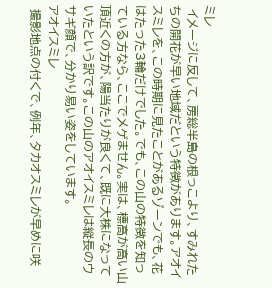ミレ
 イメージに反して、房総半島の根っこより、すみれたちの開花が早い地域だという特徴があります。アオイスミレを、この時期に見たことがあるゾーンでも、花はたった3輪だけでした。でも、この山の特徴を知っている方なら、ここでメゲません。実は、標高が高い山頂近くの方が、陽当たりが良くて、既に大株になっていたという訳です。この山のアオイスミレは縦長のウサギ顔で、分かり易い姿をしています。
アオイスミレ
 撮影地点の付くで、例年、タカオスミレが早めに咲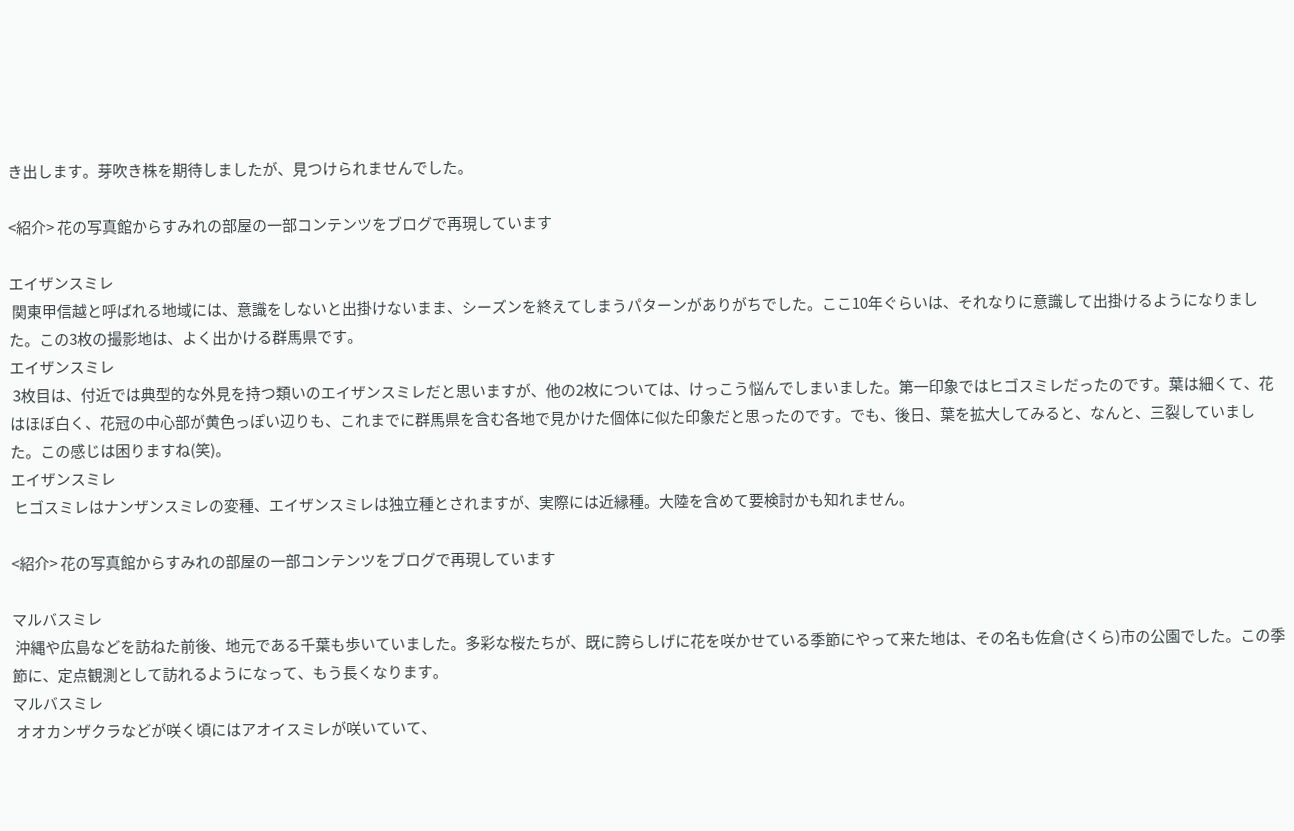き出します。芽吹き株を期待しましたが、見つけられませんでした。

<紹介> 花の写真館からすみれの部屋の一部コンテンツをブログで再現しています

エイザンスミレ
 関東甲信越と呼ばれる地域には、意識をしないと出掛けないまま、シーズンを終えてしまうパターンがありがちでした。ここ10年ぐらいは、それなりに意識して出掛けるようになりました。この3枚の撮影地は、よく出かける群馬県です。
エイザンスミレ
 3枚目は、付近では典型的な外見を持つ類いのエイザンスミレだと思いますが、他の2枚については、けっこう悩んでしまいました。第一印象ではヒゴスミレだったのです。葉は細くて、花はほぼ白く、花冠の中心部が黄色っぽい辺りも、これまでに群馬県を含む各地で見かけた個体に似た印象だと思ったのです。でも、後日、葉を拡大してみると、なんと、三裂していました。この感じは困りますね(笑)。
エイザンスミレ
 ヒゴスミレはナンザンスミレの変種、エイザンスミレは独立種とされますが、実際には近縁種。大陸を含めて要検討かも知れません。

<紹介> 花の写真館からすみれの部屋の一部コンテンツをブログで再現しています

マルバスミレ
 沖縄や広島などを訪ねた前後、地元である千葉も歩いていました。多彩な桜たちが、既に誇らしげに花を咲かせている季節にやって来た地は、その名も佐倉(さくら)市の公園でした。この季節に、定点観測として訪れるようになって、もう長くなります。
マルバスミレ
 オオカンザクラなどが咲く頃にはアオイスミレが咲いていて、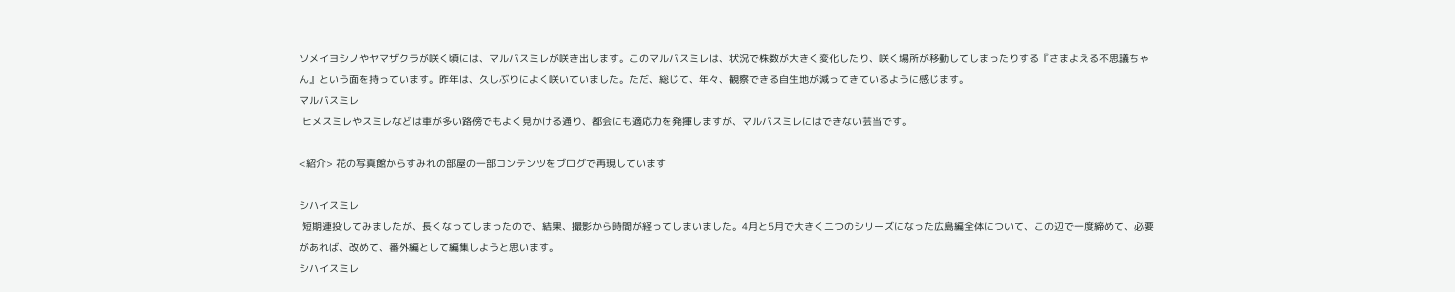ソメイヨシノやヤマザクラが咲く頃には、マルバスミレが咲き出します。このマルバスミレは、状況で株数が大きく変化したり、咲く場所が移動してしまったりする『さまよえる不思議ちゃん』という面を持っています。昨年は、久しぶりによく咲いていました。ただ、総じて、年々、観察できる自生地が減ってきているように感じます。
マルバスミレ
 ヒメスミレやスミレなどは車が多い路傍でもよく見かける通り、都会にも適応力を発揮しますが、マルバスミレにはできない芸当です。

<紹介> 花の写真館からすみれの部屋の一部コンテンツをブログで再現しています

シハイスミレ
 短期連投してみましたが、長くなってしまったので、結果、撮影から時間が経ってしまいました。4月と5月で大きく二つのシリーズになった広島編全体について、この辺で一度締めて、必要があれば、改めて、番外編として編集しようと思います。
シハイスミレ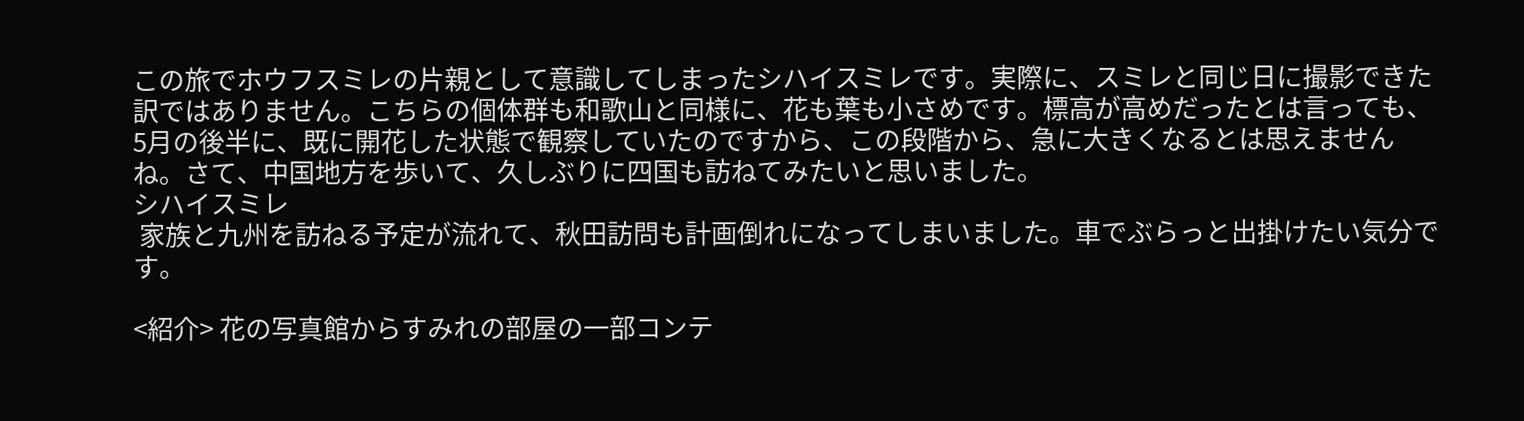この旅でホウフスミレの片親として意識してしまったシハイスミレです。実際に、スミレと同じ日に撮影できた訳ではありません。こちらの個体群も和歌山と同様に、花も葉も小さめです。標高が高めだったとは言っても、5月の後半に、既に開花した状態で観察していたのですから、この段階から、急に大きくなるとは思えませんね。さて、中国地方を歩いて、久しぶりに四国も訪ねてみたいと思いました。
シハイスミレ
 家族と九州を訪ねる予定が流れて、秋田訪問も計画倒れになってしまいました。車でぶらっと出掛けたい気分です。

<紹介> 花の写真館からすみれの部屋の一部コンテ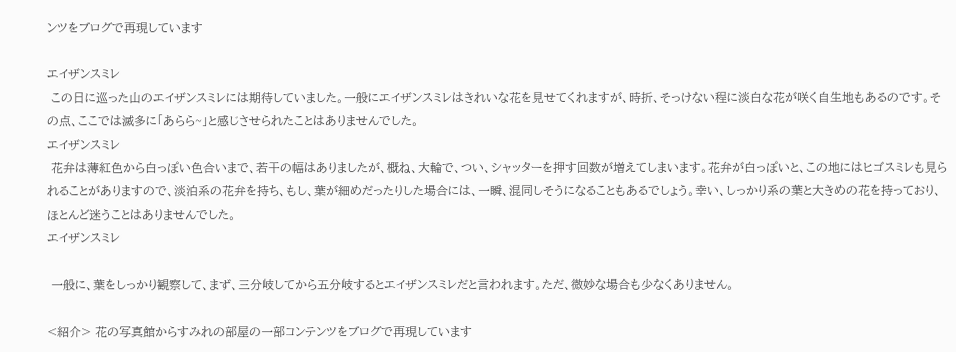ンツをブログで再現しています

エイザンスミレ
 この日に巡った山のエイザンスミレには期待していました。一般にエイザンスミレはきれいな花を見せてくれますが、時折、そっけない程に淡白な花が咲く自生地もあるのです。その点、ここでは滅多に「あらら~」と感じさせられたことはありませんでした。
エイザンスミレ
 花弁は薄紅色から白っぽい色合いまで、若干の幅はありましたが、概ね、大輪で、つい、シャッターを押す回数が増えてしまいます。花弁が白っぽいと、この地にはヒゴスミレも見られることがありますので、淡泊系の花弁を持ち、もし、葉が細めだったりした場合には、一瞬、混同しそうになることもあるでしょう。幸い、しっかり系の葉と大きめの花を持っており、ほとんど迷うことはありませんでした。
エイザンスミレ

 一般に、葉をしっかり観察して、まず、三分岐してから五分岐するとエイザンスミレだと言われます。ただ、微妙な場合も少なくありません。

<紹介> 花の写真館からすみれの部屋の一部コンテンツをブログで再現しています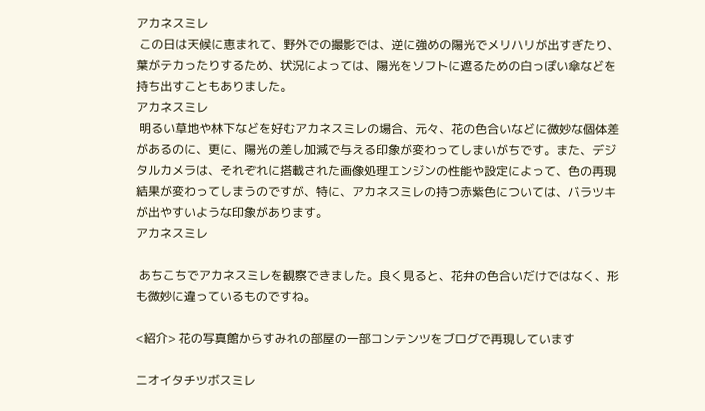アカネスミレ
 この日は天候に恵まれて、野外での撮影では、逆に強めの陽光でメリハリが出すぎたり、葉がテカったりするため、状況によっては、陽光をソフトに遮るための白っぽい傘などを持ち出すこともありました。
アカネスミレ
 明るい草地や林下などを好むアカネスミレの場合、元々、花の色合いなどに微妙な個体差があるのに、更に、陽光の差し加減で与える印象が変わってしまいがちです。また、デジタルカメラは、それぞれに搭載された画像処理エンジンの性能や設定によって、色の再現結果が変わってしまうのですが、特に、アカネスミレの持つ赤紫色については、バラツキが出やすいような印象があります。
アカネスミレ

 あちこちでアカネスミレを観察できました。良く見ると、花弁の色合いだけではなく、形も微妙に違っているものですね。

<紹介> 花の写真館からすみれの部屋の一部コンテンツをブログで再現しています

ニオイタチツボスミレ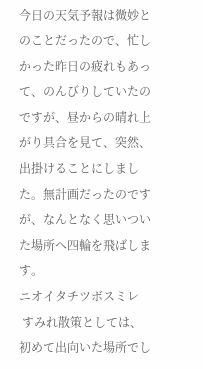今日の天気予報は微妙とのことだったので、忙しかった昨日の疲れもあって、のんびりしていたのですが、昼からの晴れ上がり具合を見て、突然、出掛けることにしました。無計画だったのですが、なんとなく思いついた場所へ四輪を飛ばします。
ニオイタチツボスミレ
 すみれ散策としては、初めて出向いた場所でし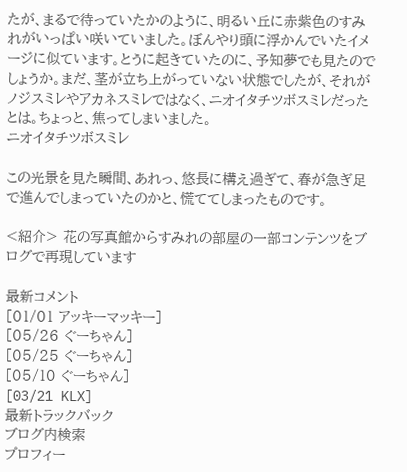たが、まるで待っていたかのように、明るい丘に赤紫色のすみれがいっぱい咲いていました。ぼんやり頭に浮かんでいたイメージに似ています。とうに起きていたのに、予知夢でも見たのでしょうか。まだ、茎が立ち上がっていない状態でしたが、それがノジスミレやアカネスミレではなく、ニオイタチツボスミレだったとは。ちょっと、焦ってしまいました。
ニオイタチツボスミレ

この光景を見た瞬間、あれっ、悠長に構え過ぎて、春が急ぎ足で進んでしまっていたのかと、慌ててしまったものです。

<紹介> 花の写真館からすみれの部屋の一部コンテンツをブログで再現しています

最新コメント
[01/01 アッキーマッキー]
[05/26 ぐーちゃん]
[05/25 ぐーちゃん]
[05/10 ぐーちゃん]
[03/21 KLX]
最新トラックバック
ブログ内検索
プロフィー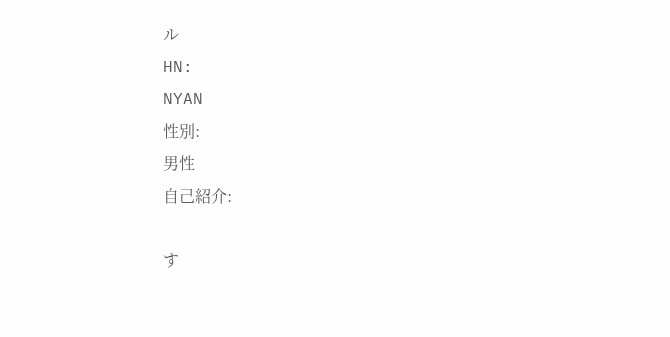ル
HN:
NYAN
性別:
男性
自己紹介:

す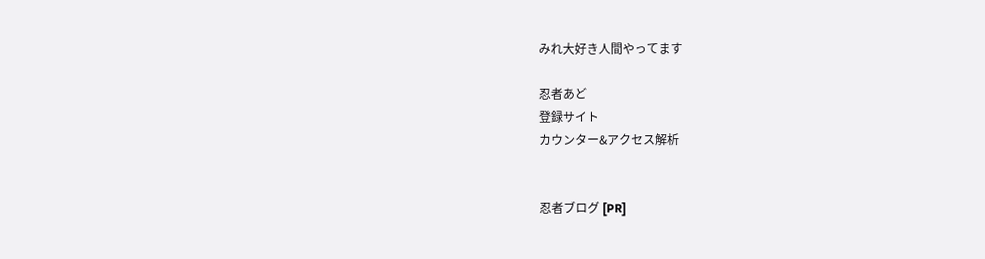みれ大好き人間やってます

忍者あど
登録サイト
カウンター&アクセス解析


忍者ブログ [PR]